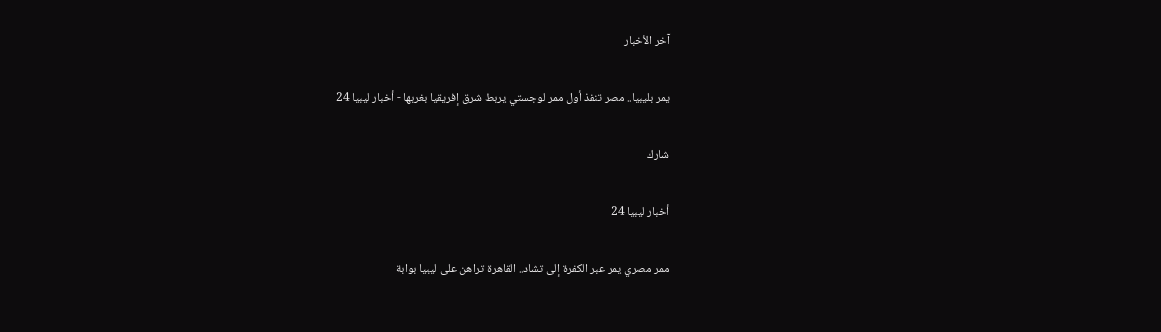آخر الأخبار

يمر بليبيا.. مصر تنفذ أول ممر لوجستي يربط شرق إفريقيا بغربها - أخبار ليبيا 24

شارك

أخبار ليبيا 24

ممر مصري يمر عبر الكفرة إلى تشاد.. القاهرة تراهن على ليبيا بوابة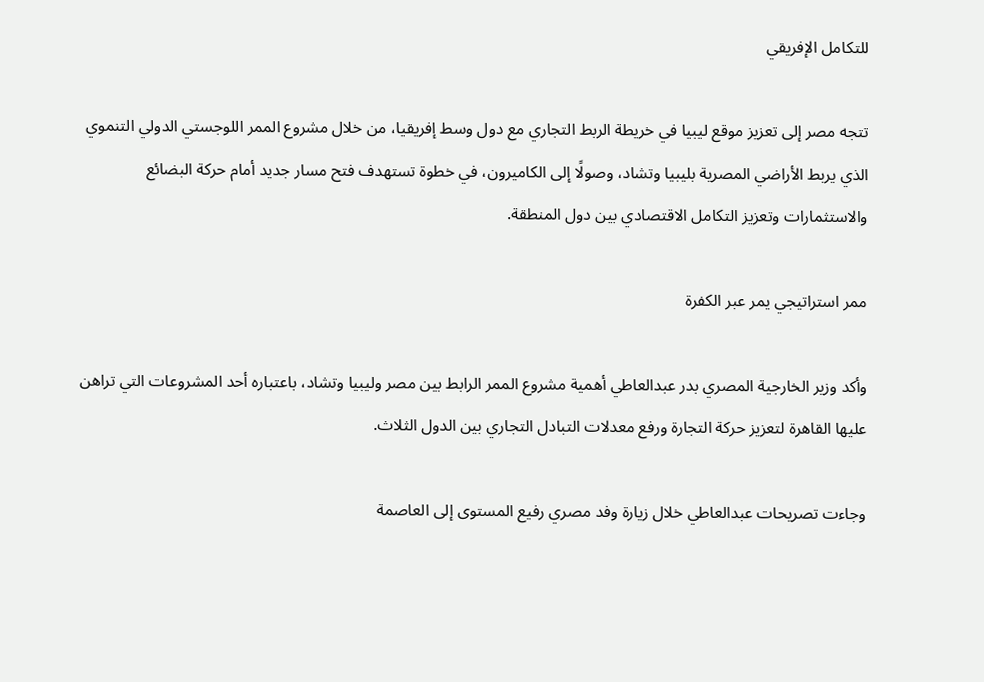للتكامل الإفريقي

تتجه مصر إلى تعزيز موقع ليبيا في خريطة الربط التجاري مع دول وسط إفريقيا، من خلال مشروع الممر اللوجستي الدولي التنموي الذي يربط الأراضي المصرية بليبيا وتشاد، وصولًا إلى الكاميرون، في خطوة تستهدف فتح مسار جديد أمام حركة البضائع والاستثمارات وتعزيز التكامل الاقتصادي بين دول المنطقة.

ممر استراتيجي يمر عبر الكفرة

وأكد وزير الخارجية المصري بدر عبدالعاطي أهمية مشروع الممر الرابط بين مصر وليبيا وتشاد، باعتباره أحد المشروعات التي تراهن عليها القاهرة لتعزيز حركة التجارة ورفع معدلات التبادل التجاري بين الدول الثلاث.

وجاءت تصريحات عبدالعاطي خلال زيارة وفد مصري رفيع المستوى إلى العاصمة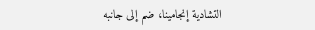التشادية إنجامينا، ضم إلى جانبه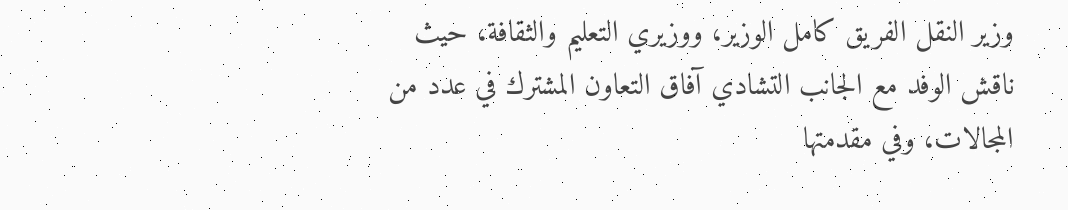وزير النقل الفريق كامل الوزير، ووزيري التعليم والثقافة، حيث ناقش الوفد مع الجانب التشادي آفاق التعاون المشترك في عدد من المجالات، وفي مقدمتها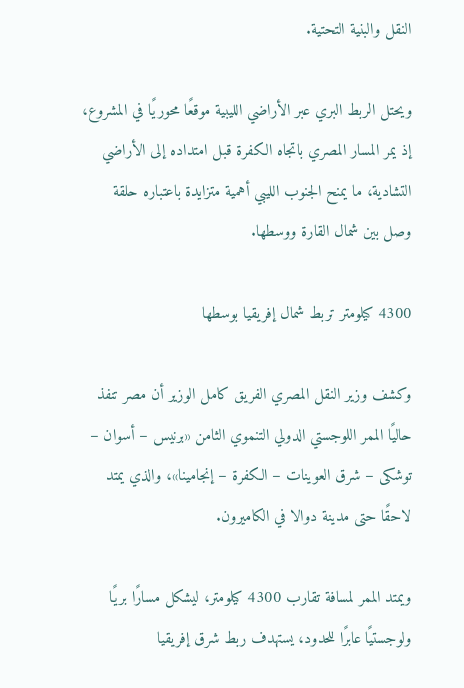النقل والبنية التحتية.

ويحتل الربط البري عبر الأراضي الليبية موقعًا محوريًا في المشروع، إذ يمر المسار المصري باتجاه الكفرة قبل امتداده إلى الأراضي التشادية، ما يمنح الجنوب الليبي أهمية متزايدة باعتباره حلقة وصل بين شمال القارة ووسطها.

4300 كيلومتر تربط شمال إفريقيا بوسطها

وكشف وزير النقل المصري الفريق كامل الوزير أن مصر تنفذ حاليًا الممر اللوجستي الدولي التنموي الثامن «برنيس – أسوان – توشكى – شرق العوينات – الكفرة – إنجامينا»، والذي يمتد لاحقًا حتى مدينة دوالا في الكاميرون.

ويمتد الممر لمسافة تقارب 4300 كيلومتر، ليشكل مسارًا بريًا ولوجستيًا عابرًا للحدود، يستهدف ربط شرق إفريقيا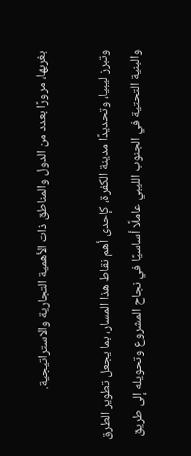بغربها، مرورًا بعدد من الدول والمناطق ذات الأهمية التجارية والاستراتيجية.

وتبرز ليبيا، وتحديدًا مدينة الكفرة، كإحدى أهم نقاط هذا المسار، بما يجعل تطوير الطرق والبنية التحتية في الجنوب الليبي عاملًا أساسيًا في نجاح المشروع وتحويله إلى طريق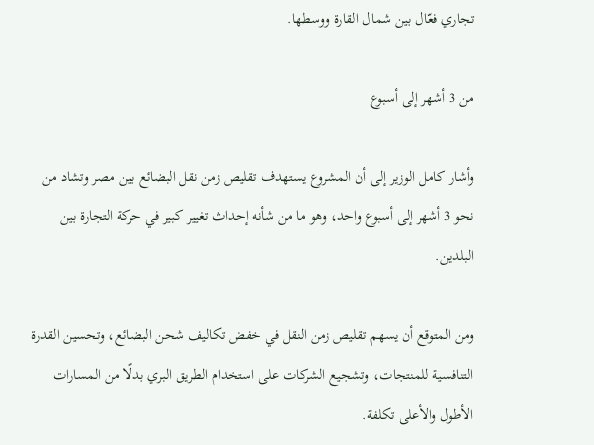تجاري فعّال بين شمال القارة ووسطها.

من 3 أشهر إلى أسبوع

وأشار كامل الوزير إلى أن المشروع يستهدف تقليص زمن نقل البضائع بين مصر وتشاد من نحو 3 أشهر إلى أسبوع واحد، وهو ما من شأنه إحداث تغيير كبير في حركة التجارة بين البلدين.

ومن المتوقع أن يسهم تقليص زمن النقل في خفض تكاليف شحن البضائع، وتحسين القدرة التنافسية للمنتجات، وتشجيع الشركات على استخدام الطريق البري بدلًا من المسارات الأطول والأعلى تكلفة.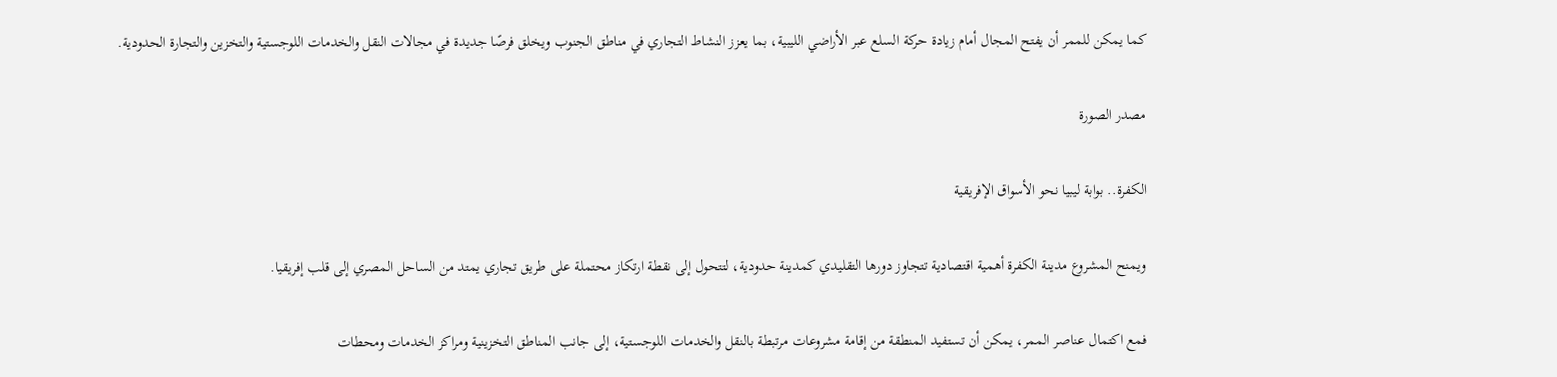كما يمكن للممر أن يفتح المجال أمام زيادة حركة السلع عبر الأراضي الليبية، بما يعزز النشاط التجاري في مناطق الجنوب ويخلق فرصًا جديدة في مجالات النقل والخدمات اللوجستية والتخزين والتجارة الحدودية.

مصدر الصورة

الكفرة.. بوابة ليبيا نحو الأسواق الإفريقية

ويمنح المشروع مدينة الكفرة أهمية اقتصادية تتجاوز دورها التقليدي كمدينة حدودية، لتتحول إلى نقطة ارتكاز محتملة على طريق تجاري يمتد من الساحل المصري إلى قلب إفريقيا.

فمع اكتمال عناصر الممر، يمكن أن تستفيد المنطقة من إقامة مشروعات مرتبطة بالنقل والخدمات اللوجستية، إلى جانب المناطق التخزينية ومراكز الخدمات ومحطات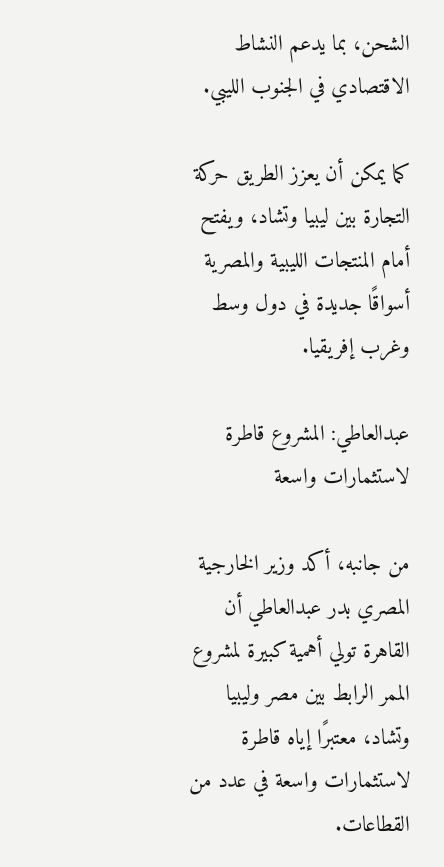الشحن، بما يدعم النشاط الاقتصادي في الجنوب الليبي.

كما يمكن أن يعزز الطريق حركة التجارة بين ليبيا وتشاد، ويفتح أمام المنتجات الليبية والمصرية أسواقًا جديدة في دول وسط وغرب إفريقيا.

عبدالعاطي: المشروع قاطرة لاستثمارات واسعة

من جانبه، أكد وزير الخارجية المصري بدر عبدالعاطي أن القاهرة تولي أهمية كبيرة لمشروع الممر الرابط بين مصر وليبيا وتشاد، معتبرًا إياه قاطرة لاستثمارات واسعة في عدد من القطاعات.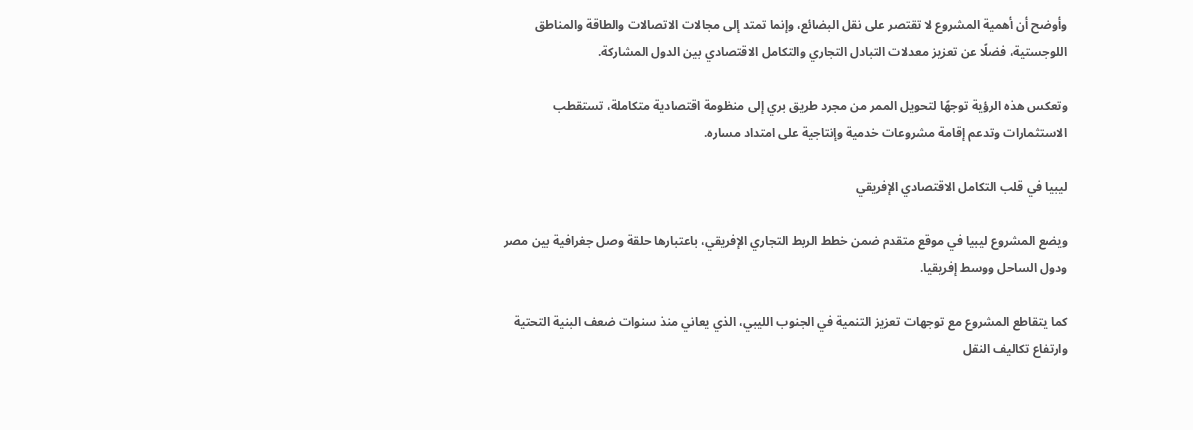وأوضح أن أهمية المشروع لا تقتصر على نقل البضائع، وإنما تمتد إلى مجالات الاتصالات والطاقة والمناطق اللوجستية، فضلًا عن تعزيز معدلات التبادل التجاري والتكامل الاقتصادي بين الدول المشاركة.

وتعكس هذه الرؤية توجهًا لتحويل الممر من مجرد طريق بري إلى منظومة اقتصادية متكاملة، تستقطب الاستثمارات وتدعم إقامة مشروعات خدمية وإنتاجية على امتداد مساره.

ليبيا في قلب التكامل الاقتصادي الإفريقي

ويضع المشروع ليبيا في موقع متقدم ضمن خطط الربط التجاري الإفريقي، باعتبارها حلقة وصل جغرافية بين مصر ودول الساحل ووسط إفريقيا.

كما يتقاطع المشروع مع توجهات تعزيز التنمية في الجنوب الليبي، الذي يعاني منذ سنوات ضعف البنية التحتية وارتفاع تكاليف النقل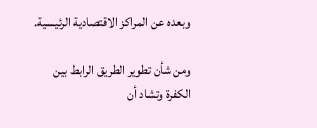وبعده عن المراكز الاقتصادية الرئيسية.

ومن شأن تطوير الطريق الرابط بين الكفرة وتشاد أن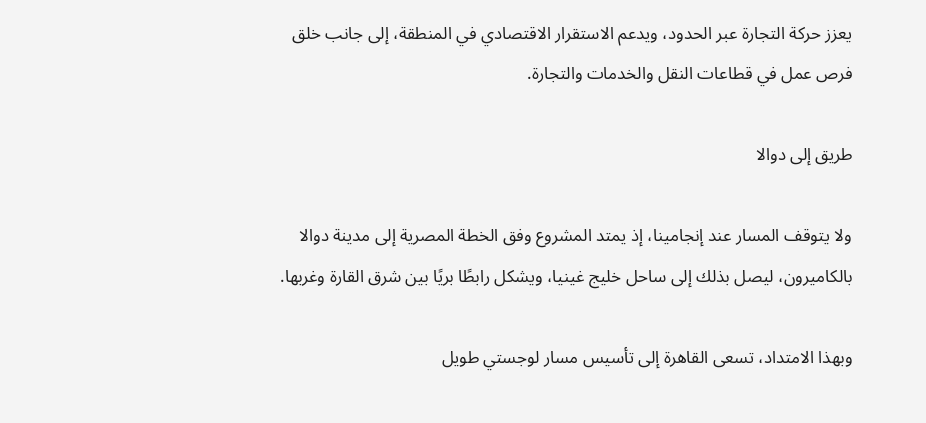يعزز حركة التجارة عبر الحدود، ويدعم الاستقرار الاقتصادي في المنطقة، إلى جانب خلق فرص عمل في قطاعات النقل والخدمات والتجارة.

طريق إلى دوالا

ولا يتوقف المسار عند إنجامينا، إذ يمتد المشروع وفق الخطة المصرية إلى مدينة دوالا بالكاميرون، ليصل بذلك إلى ساحل خليج غينيا، ويشكل رابطًا بريًا بين شرق القارة وغربها.

وبهذا الامتداد، تسعى القاهرة إلى تأسيس مسار لوجستي طويل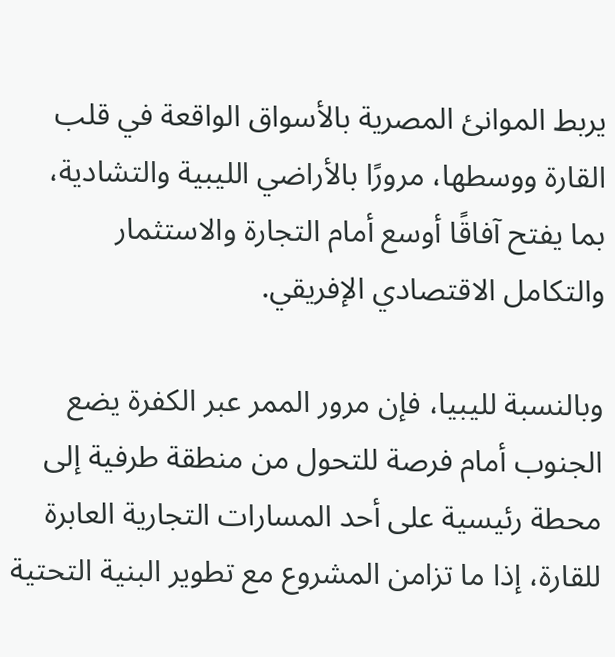يربط الموانئ المصرية بالأسواق الواقعة في قلب القارة ووسطها، مرورًا بالأراضي الليبية والتشادية، بما يفتح آفاقًا أوسع أمام التجارة والاستثمار والتكامل الاقتصادي الإفريقي.

وبالنسبة لليبيا، فإن مرور الممر عبر الكفرة يضع الجنوب أمام فرصة للتحول من منطقة طرفية إلى محطة رئيسية على أحد المسارات التجارية العابرة للقارة، إذا ما تزامن المشروع مع تطوير البنية التحتية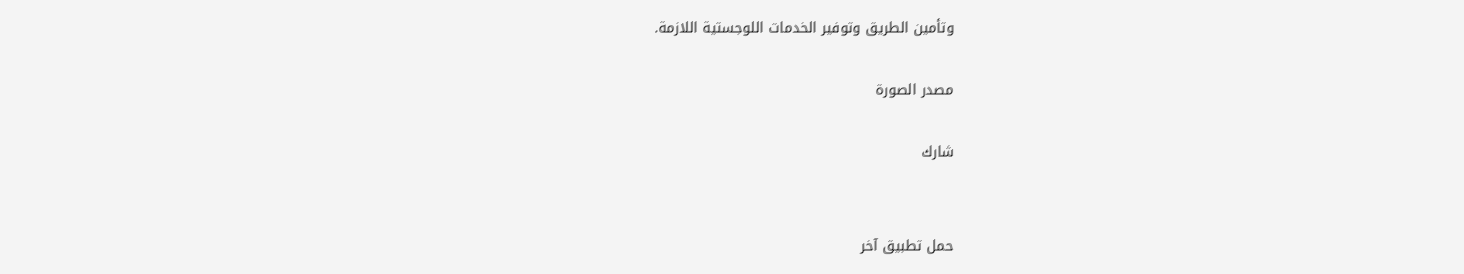وتأمين الطريق وتوفير الخدمات اللوجستية اللازمة.

مصدر الصورة

شارك


حمل تطبيق آخر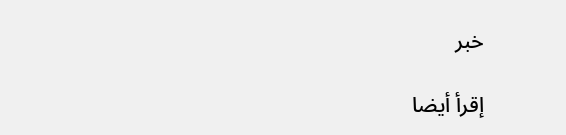خبر

إقرأ أيضا